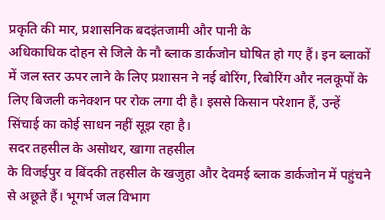प्रकृति की मार, प्रशासनिक बदइंतजामी और पानी के
अधिकाधिक दोहन से जिले के नौ ब्लाक डार्कजोन घोषित हो गए हैं। इन ब्लाकों
में जल स्तर ऊपर लाने के लिए प्रशासन ने नई बोरिंग, रिबोरिंग और नलकूपों के
लिए बिजली कनेक्शन पर रोक लगा दी है। इससे किसान परेशान हैं, उन्हें
सिंचाई का कोई साधन नहीं सूझ रहा है।
सदर तहसील के असोथर, खागा तहसील
के विजईपुर व बिंदकी तहसील के खजुहा और देवमई ब्लाक डार्कजोन में पहुंचने
से अछूते हैं। भूगर्भ जल विभाग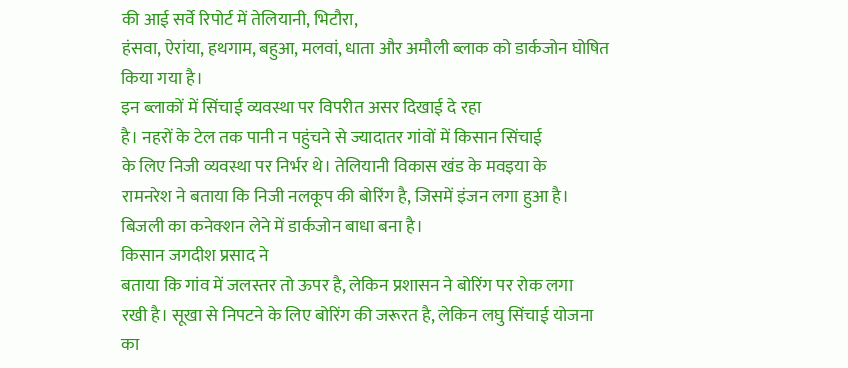की आई सर्वे रिपोर्ट में तेलियानी, भिटौरा,
हंसवा, ऐरांया, हथगाम, बहुआ, मलवां, धाता और अमौली ब्लाक को डार्कजोन घोषित
किया गया है।
इन ब्लाकों में सिंचाई व्यवस्था पर विपरीत असर दिखाई दे रहा
है। नहरों के टेल तक पानी न पहुंचने से ज्यादातर गांवों में किसान सिंचाई
के लिए निजी व्यवस्था पर निर्भर थे। तेलियानी विकास खंड के मवइया के
रामनरेश ने बताया कि निजी नलकूप की बोरिंग है, जिसमें इंजन लगा हुआ है।
बिजली का कनेक्शन लेने में डार्कजोन बाधा बना है।
किसान जगदीश प्रसाद ने
बताया कि गांव में जलस्तर तो ऊपर है, लेकिन प्रशासन ने बोरिंग पर रोक लगा
रखी है। सूखा से निपटने के लिए बोरिंग की जरूरत है, लेकिन लघु सिंचाई योजना
का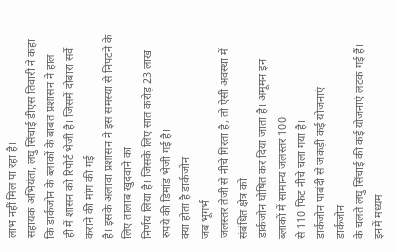लाभ नहीं मिल पा रहा है।
सहायक अभियंता, लघु सिंचाई डीएस तिवारी ने कहा कि डार्कजोन के ब्लाकों के बाबत प्रशासन ने हाल
ही में शासन को रिपोर्ट भेजी है। जिसमें दोबारा सर्वे कराने की मांग की गई
है। इसके अलावा प्रशासन ने इस समस्या से निपटने के लिए तालाब खुदवाने का
निर्णय लिया है। जिसके लिए सात करोड़ 23 लाख रुपये की डिमांड भेजी गई है।
क्या होता है डार्कजोन
जब भूगर्भ
जलस्तर तेजी से नीचे गिरता है, तो ऐसी अवस्था में संबंधित क्षेत्र को
डार्कजोन घोषित कर दिया जाता है। अमूमन इन ब्लाकों में सामान्य जलस्तर 100
से 110 फिट नीचे चला गया है।
डार्कजोन पाबंदी से जकड़ी कई योजनाएं
डार्कजोन
के चलते लघु सिंचाई की कई योजनाएं लटक गई हैं। इनमें मध्यम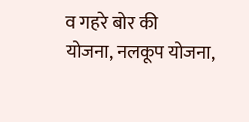व गहरे बोर की
योजना, नलकूप योजना,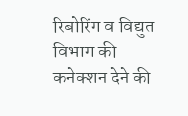रिबोरिंग व विद्युत विभाग की कनेक्शन देने की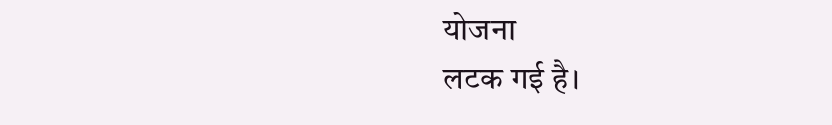योजना
लटक गई है।